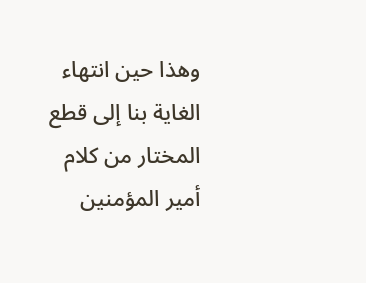وهذا حين انتهاء الغاية بنا إلى قطع المختار من كلام أمير المؤمنين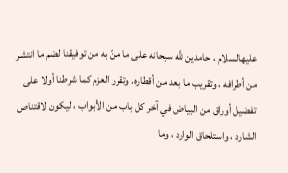عليهالسلام ، حامدين للَّه سبحانه على ما منّ به من توفيقنا لضم ما انتشر من أطرافه ، وتقريب ما بعد من أقطاره. وتقرر العزم كما شرطنا أولا على تفضيل أوراق من البياض في آخر كل باب من الأبواب ، ليكون لاقتناص الشارد ، واستلحاق الوارد ، وما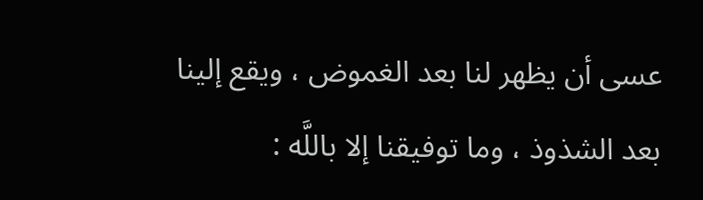عسى أن يظهر لنا بعد الغموض ، ويقع إلينا بعد الشذوذ ، وما توفيقنا إلا باللَّه :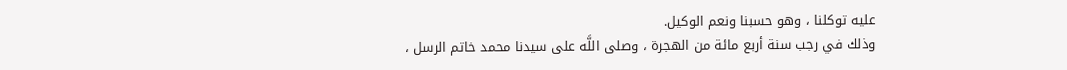عليه توكلنا ، وهو حسبنا ونعم الوكيل.
وذلك في رجب سنة أربع مائة من الهجرة ، وصلى اللَّه على سيدنا محمد خاتم الرسل ،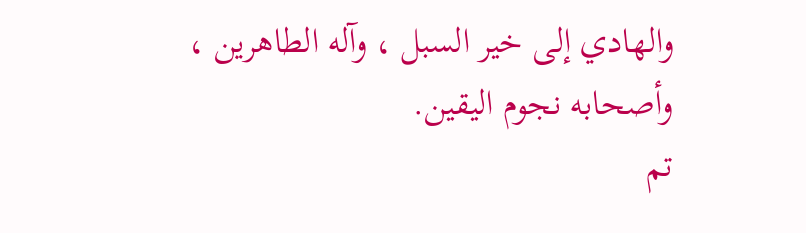والهادي إلى خير السبل ، وآله الطاهرين ، وأصحابه نجوم اليقين.
تم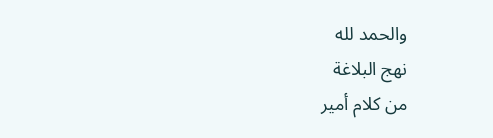والحمد لله
نهج البلاغة
من كلام أمير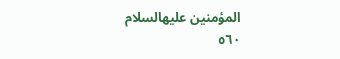المؤمنين عليهالسلام
٥٦٠